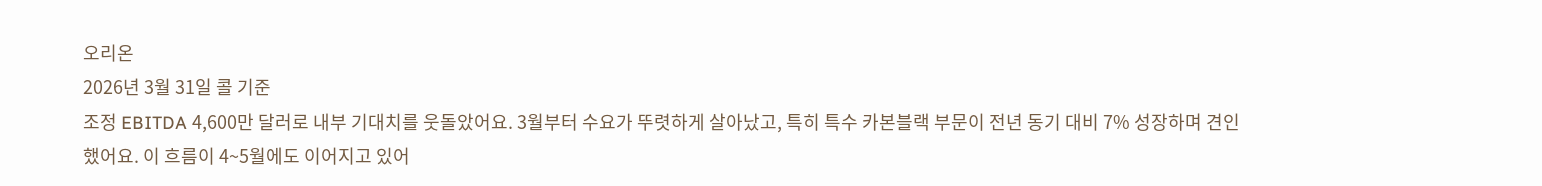오리온
2026년 3월 31일 콜 기준
조정 EBITDA 4,600만 달러로 내부 기대치를 웃돌았어요. 3월부터 수요가 뚜렷하게 살아났고, 특히 특수 카본블랙 부문이 전년 동기 대비 7% 성장하며 견인했어요. 이 흐름이 4~5월에도 이어지고 있어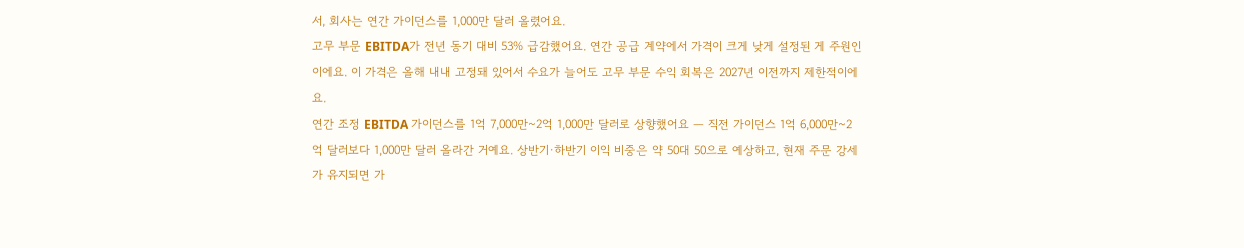서, 회사는 연간 가이던스를 1,000만 달러 올렸어요.
고무 부문 EBITDA가 전년 동기 대비 53% 급감했어요. 연간 공급 계약에서 가격이 크게 낮게 설정된 게 주원인이에요. 이 가격은 올해 내내 고정돼 있어서 수요가 늘어도 고무 부문 수익 회복은 2027년 이전까지 제한적이에요.
연간 조정 EBITDA 가이던스를 1억 7,000만~2억 1,000만 달러로 상향했어요 — 직전 가이던스 1억 6,000만~2억 달러보다 1,000만 달러 올라간 거예요. 상반기·하반기 이익 비중은 약 50대 50으로 예상하고, 현재 주문 강세가 유지되면 가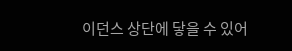이던스 상단에 닿을 수 있어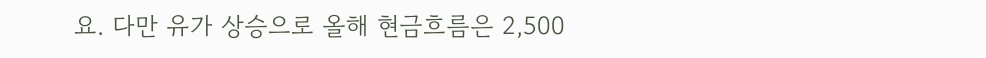요. 다만 유가 상승으로 올해 현금흐름은 2,500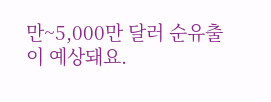만~5,000만 달러 순유출이 예상돼요.